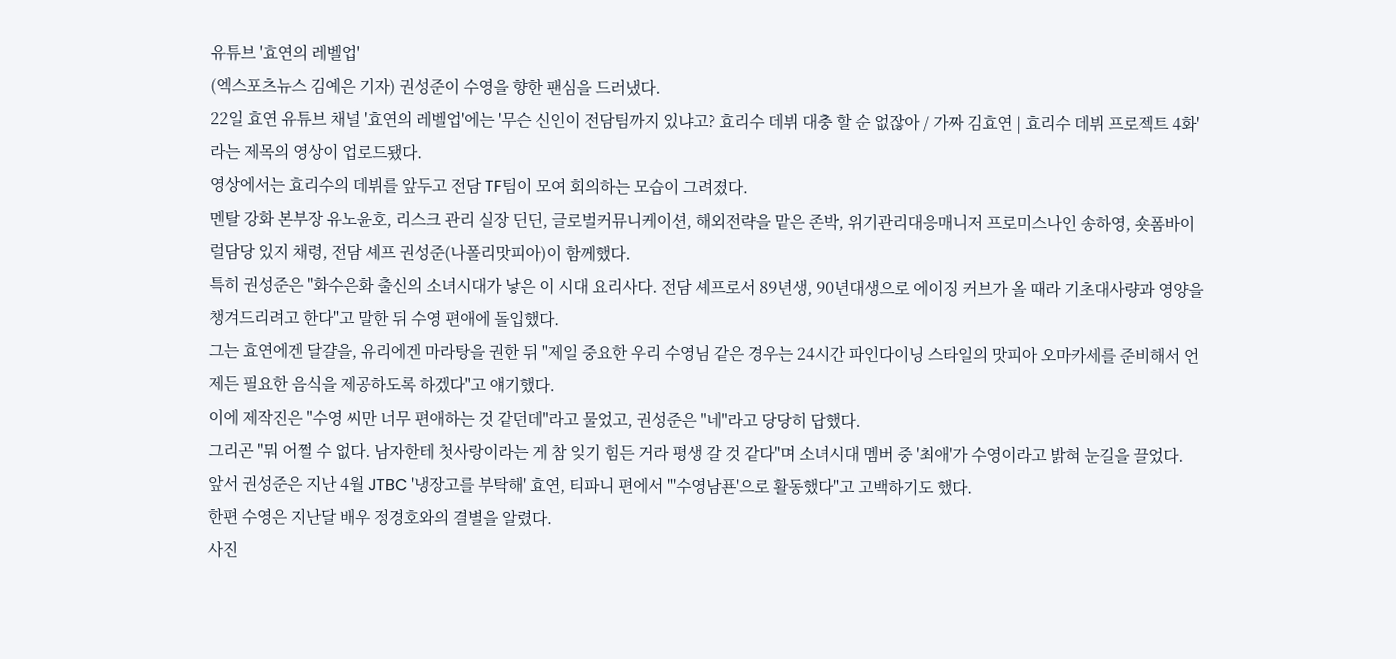유튜브 '효연의 레벨업'
(엑스포츠뉴스 김예은 기자) 권성준이 수영을 향한 팬심을 드러냈다.
22일 효연 유튜브 채널 '효연의 레벨업'에는 '무슨 신인이 전담팀까지 있냐고? 효리수 데뷔 대충 할 순 없잖아 / 가짜 김효연 | 효리수 데뷔 프로젝트 4화'라는 제목의 영상이 업로드됐다.
영상에서는 효리수의 데뷔를 앞두고 전담 TF팀이 모여 회의하는 모습이 그려졌다.
멘탈 강화 본부장 유노윤호, 리스크 관리 실장 딘딘, 글로벌커뮤니케이션, 해외전략을 맡은 존박, 위기관리대응매니저 프로미스나인 송하영, 숏폼바이럴담당 있지 채령, 전담 셰프 권성준(나폴리맛피아)이 함께했다.
특히 권성준은 "화수은화 출신의 소녀시대가 낳은 이 시대 요리사다. 전담 셰프로서 89년생, 90년대생으로 에이징 커브가 올 때라 기초대사량과 영양을 챙겨드리려고 한다"고 말한 뒤 수영 편애에 돌입했다.
그는 효연에겐 달걀을, 유리에겐 마라탕을 권한 뒤 "제일 중요한 우리 수영님 같은 경우는 24시간 파인다이닝 스타일의 맛피아 오마카세를 준비해서 언제든 필요한 음식을 제공하도록 하겠다"고 얘기했다.
이에 제작진은 "수영 씨만 너무 편애하는 것 같던데"라고 물었고, 권성준은 "네"라고 당당히 답했다.
그리곤 "뭐 어쩔 수 없다. 남자한테 첫사랑이라는 게 참 잊기 힘든 거라 평생 갈 것 같다"며 소녀시대 멤버 중 '최애'가 수영이라고 밝혀 눈길을 끌었다.
앞서 권성준은 지난 4월 JTBC '냉장고를 부탁해' 효연, 티파니 편에서 "'수영남푠'으로 활동했다"고 고백하기도 했다.
한편 수영은 지난달 배우 정경호와의 결별을 알렸다.
사진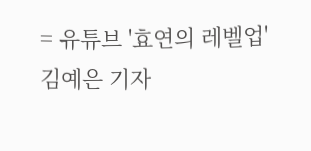= 유튜브 '효연의 레벨업'
김예은 기자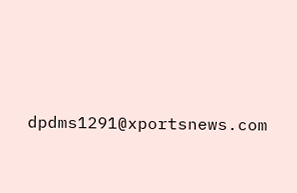dpdms1291@xportsnews.com